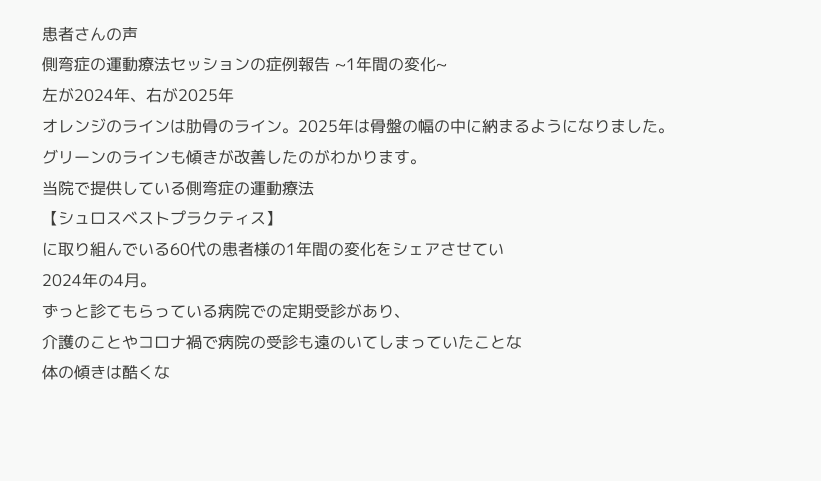患者さんの声
側弯症の運動療法セッションの症例報告 ~1年間の変化~
左が2024年、右が2025年
オレンジのラインは肋骨のライン。2025年は骨盤の幅の中に納まるようになりました。
グリーンのラインも傾きが改善したのがわかります。
当院で提供している側弯症の運動療法
【シュロスベストプラクティス】
に取り組んでいる60代の患者様の1年間の変化をシェアさせてい
2024年の4月。
ずっと診てもらっている病院での定期受診があり、
介護のことやコロナ禍で病院の受診も遠のいてしまっていたことな
体の傾きは酷くな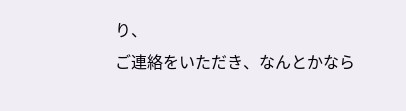り、
ご連絡をいただき、なんとかなら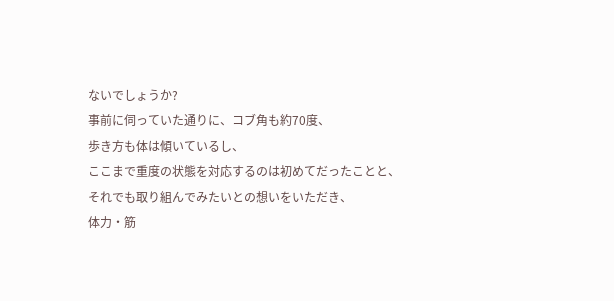ないでしょうか?
事前に伺っていた通りに、コブ角も約70度、
歩き方も体は傾いているし、
ここまで重度の状態を対応するのは初めてだったことと、
それでも取り組んでみたいとの想いをいただき、
体力・筋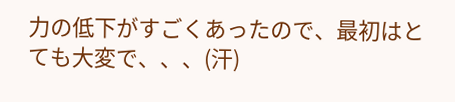力の低下がすごくあったので、最初はとても大変で、、、(汗)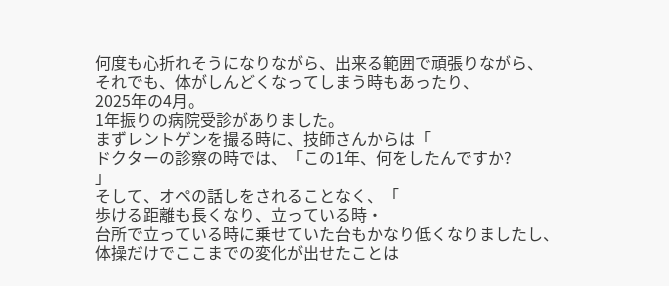何度も心折れそうになりながら、出来る範囲で頑張りながら、
それでも、体がしんどくなってしまう時もあったり、
2025年の4月。
1年振りの病院受診がありました。
まずレントゲンを撮る時に、技師さんからは「
ドクターの診察の時では、「この1年、何をしたんですか?
」
そして、オペの話しをされることなく、「
歩ける距離も長くなり、立っている時・
台所で立っている時に乗せていた台もかなり低くなりましたし、
体操だけでここまでの変化が出せたことは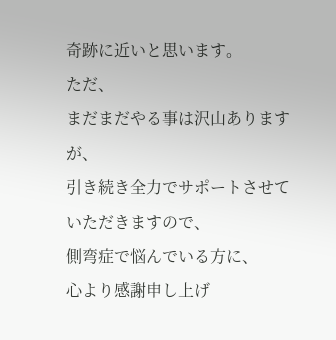奇跡に近いと思います。
ただ、
まだまだやる事は沢山ありますが、
引き続き全力でサポートさせていただきますので、
側弯症で悩んでいる方に、
心より感謝申し上げ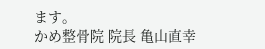ます。
かめ整骨院 院長 亀山直幸